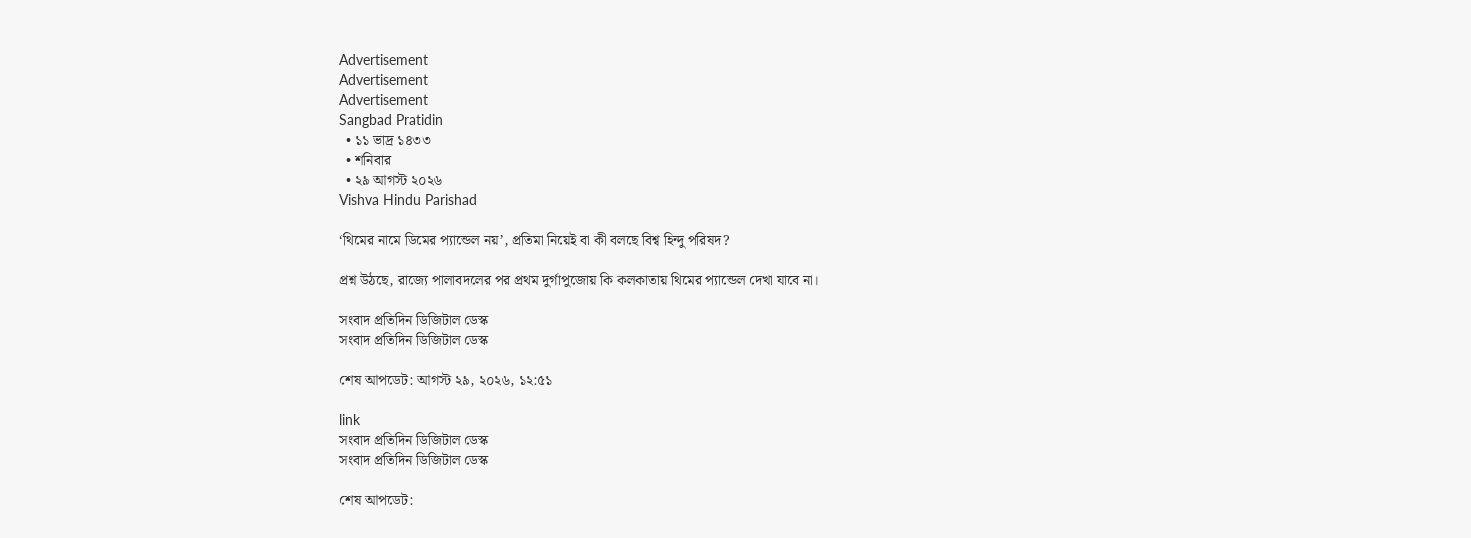Advertisement
Advertisement
Advertisement
Sangbad Pratidin
  • ১১ ভাদ্র ১৪৩৩
  • শনিবার
  • ২৯ আগস্ট ২০২৬
Vishva Hindu Parishad

‘থিমের নামে ডিমের প্যান্ডেল নয়’, প্রতিমা নিয়েই বা কী বলছে বিশ্ব হিন্দু পরিষদ?

প্রশ্ন উঠছে, রাজ্যে পালাবদলের পর প্রথম দুর্গাপুজোয় কি কলকাতায় থিমের প্যান্ডেল দেখা যাবে না।

সংবাদ প্রতিদিন ডিজিটাল ডেস্ক
সংবাদ প্রতিদিন ডিজিটাল ডেস্ক

শেষ আপডেট: আগস্ট ২৯, ২০২৬, ১২:৫১

link
সংবাদ প্রতিদিন ডিজিটাল ডেস্ক
সংবাদ প্রতিদিন ডিজিটাল ডেস্ক

শেষ আপডেট: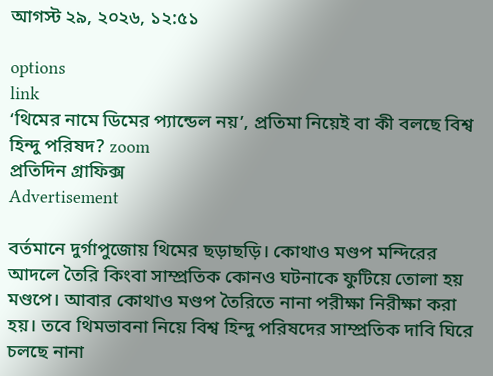আগস্ট ২৯, ২০২৬, ১২:৫১

options
link
‘থিমের নামে ডিমের প্যান্ডেল নয়’, প্রতিমা নিয়েই বা কী বলছে বিশ্ব হিন্দু পরিষদ? zoom
প্রতিদিন গ্রাফিক্স
Advertisement

বর্তমানে দুর্গাপুজোয় থিমের ছড়াছড়ি। কোথাও মণ্ডপ মন্দিরের আদলে তৈরি কিংবা সাম্প্রতিক কোনও ঘটনাকে ফুটিয়ে তোলা হয় মণ্ডপে। আবার কোথাও মণ্ডপ তৈরিতে নানা পরীক্ষা নিরীক্ষা করা হয়। তবে থিমভাবনা নিয়ে বিশ্ব হিন্দু পরিষদের সাম্প্রতিক দাবি ঘিরে চলছে নানা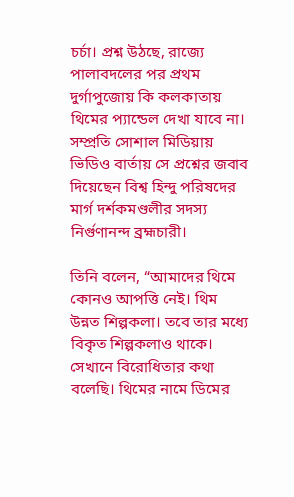চর্চা। প্রশ্ন উঠছে, রাজ্যে পালাবদলের পর প্রথম দুর্গাপুজোয় কি কলকাতায় থিমের প্যান্ডেল দেখা যাবে না। সম্প্রতি সোশাল মিডিয়ায় ভিডিও বার্তায় সে প্রশ্নের জবাব দিয়েছেন বিশ্ব হিন্দু পরিষদের মার্গ দর্শকমণ্ডলীর সদস্য নির্গুণানন্দ ব্রহ্মচারী।

তিনি বলেন, “আমাদের থিমে কোনও আপত্তি নেই। থিম উন্নত শিল্পকলা। তবে তার মধ্যে বিকৃত শিল্পকলাও থাকে। সেখানে বিরোধিতার কথা বলেছি। থিমের নামে ডিমের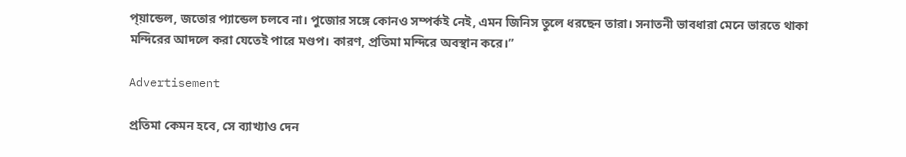প্য়ান্ডেল, জতোর প্যান্ডেল চলবে না। পুজোর সঙ্গে কোনও সম্পর্কই নেই, এমন জিনিস তুলে ধরছেন তারা। সনাতনী ভাবধারা মেনে ভারতে থাকা মন্দিরের আদলে করা যেতেই পারে মণ্ডপ। কারণ, প্রতিমা মন্দিরে অবস্থান করে।”

Advertisement

প্রতিমা কেমন হবে, সে ব্যাখ্যাও দেন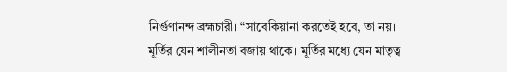নির্গুণানন্দ ব্রহ্মচারী। “সাবেকিয়ানা করতেই হবে, তা নয়। মূর্তির যেন শালীনতা বজায় থাকে। মূর্তির মধ্যে যেন মাতৃত্ব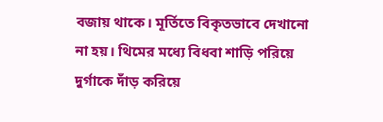বজায় থাকে। মূর্তিতে বিকৃতভাবে দেখানো না হয়। থিমের মধ্যে বিধবা শাড়ি পরিয়ে দুর্গাকে দাঁড় করিয়ে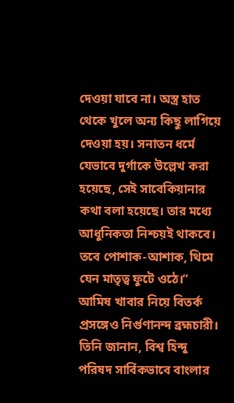দেওয়া যাবে না। অস্ত্র হাত থেকে খুলে অন্য কিছু লাগিয়ে দেওয়া হয়। সনাতন ধর্মে যেভাবে দুর্গাকে উল্লেখ করা হয়েছে, সেই সাবেকিয়ানার কথা বলা হয়েছে। তার মধ্যে আধুনিকতা নিশ্চয়ই থাকবে। তবে পোশাক-আশাক, থিমে যেন মাতৃত্ব ফুটে ওঠে।” আমিষ খাবার নিয়ে বিতর্ক প্রসঙ্গেও নির্গুণানন্দ ব্রহ্মচারী। তিনি জানান, বিশ্ব হিন্দু পরিষদ সার্বিকভাবে বাংলার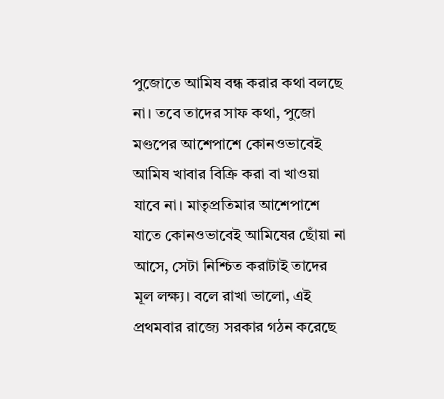পুজোতে আমিষ বন্ধ করার কথা বলছে না। তবে তাদের সাফ কথা, পুজো মণ্ডপের আশেপাশে কোনওভাবেই আমিষ খাবার বিক্রি করা বা খাওয়া যাবে না। মাতৃপ্রতিমার আশেপাশে যাতে কোনওভাবেই আমিষের ছোঁয়া না আসে, সেটা নিশ্চিত করাটাই তাদের মূল লক্ষ্য। বলে রাখা ভালো, এই প্রথমবার রাজ্যে সরকার গঠন করেছে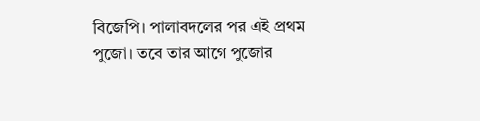বিজেপি। পালাবদলের পর এই প্রথম পুজো। তবে তার আগে পুজোর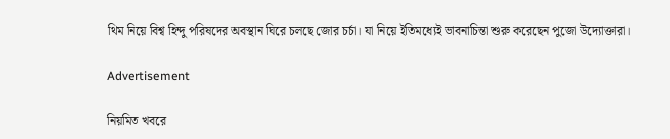থিম নিয়ে বিশ্ব হিন্দু পরিষদের অবস্থান ঘিরে চলছে জোর চর্চা। যা নিয়ে ইতিমধ্যেই ভাবনাচিন্তা শুরু করেছেন পুজো উদ্যোক্তারা।

Advertisement

নিয়মিত খবরে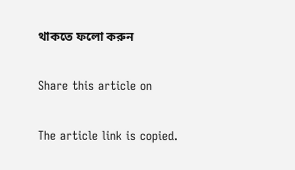থাকতে ফলো করুন

Share this article on

The article link is copied.